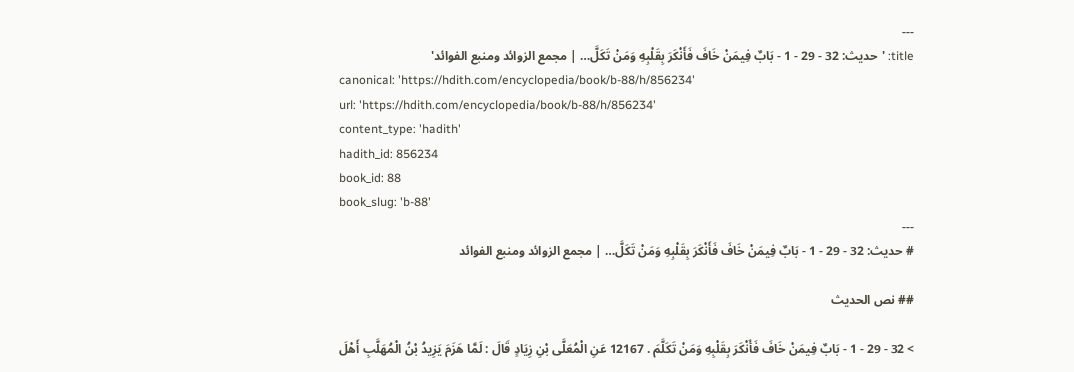---
title: 'حديث: 32 - 29 - 1 - بَابٌ فِيمَنْ خَافَ فَأَنْكَرَ بِقَلْبِهِ وَمَنْ تَكَلَّ… | مجمع الزوائد ومنبع الفوائد'
canonical: 'https://hdith.com/encyclopedia/book/b-88/h/856234'
url: 'https://hdith.com/encyclopedia/book/b-88/h/856234'
content_type: 'hadith'
hadith_id: 856234
book_id: 88
book_slug: 'b-88'
---
# حديث: 32 - 29 - 1 - بَابٌ فِيمَنْ خَافَ فَأَنْكَرَ بِقَلْبِهِ وَمَنْ تَكَلَّ… | مجمع الزوائد ومنبع الفوائد

## نص الحديث

> 32 - 29 - 1 - بَابٌ فِيمَنْ خَافَ فَأَنْكَرَ بِقَلْبِهِ وَمَنْ تَكَلَّمَ . 12167 عَنِ الْمُعَلَّى بْنِ زِيَادٍ قَالَ : لَمَّا هَزَمَ يَزِيدُ بْنُ الْمُهَلَّبِ أَهْلَ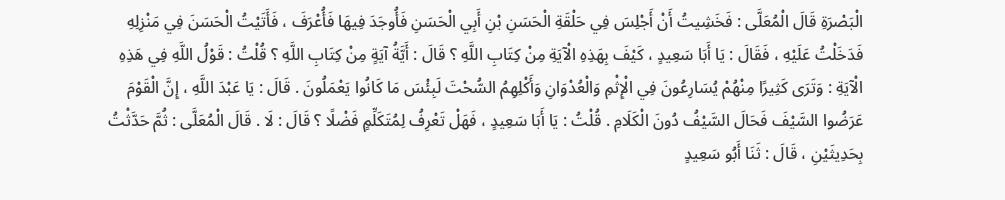الْبَصْرَةِ قَالَ الْمُعَلَّى : فَخَشِيتُ أَنْ أَجْلِسَ فِي حَلْقَةِ الْحَسَنِ بْنِ أَبِي الْحَسَنِ فَأُوجَدَ فِيهَا فَأُعْرَفَ ، فَأَتَيْتُ الْحَسَنَ فِي مَنْزِلِهِ فَدَخَلْتُ عَلَيْهِ ، فَقَالَ : يَا أَبَا سَعِيدٍ ، كَيْفَ بِهَذِهِ الْآيَةِ مِنْ كِتَابِ اللَّهِ ؟ قَالَ : أَيَّةُ آيَةٍ مِنْ كِتَابِ اللَّهِ ؟ قُلْتُ : قَوْلُ اللَّهِ فِي هَذِهِ الْآيَةِ : وَتَرَى كَثِيرًا مِنْهُمْ يُسَارِعُونَ فِي الْإِثْمِ وَالْعُدْوَانِ وَأَكْلِهِمُ السُّحْتَ لَبِئْسَ مَا كَانُوا يَعْمَلُونَ . قَالَ : يَا عَبْدَ اللَّهِ ، إِنَّ الْقَوْمَ عَرَضُوا السَّيْفَ فَحَالَ السَّيْفُ دُونَ الْكَلَامِ . قُلْتُ : يَا أَبَا سَعِيدٍ ، فَهَلْ تَعْرِفُ لِمُتَكَلِّمٍ فَضْلًا ؟ قَالَ : لَا . قَالَ الْمُعَلَّى : ثُمَّ حَدَّثْتُ بِحَدِيثَيْنِ ، قَالَ : ثَنَا أَبُو سَعِيدٍ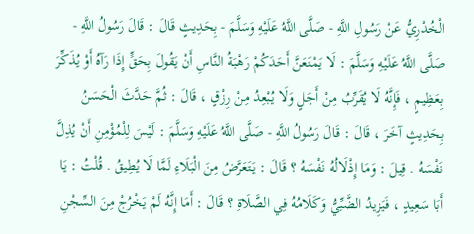الْخُدْرِيُّ عَنْ رَسُولِ اللَّهِ - صَلَّى اللَّهُ عَلَيْهِ وَسَلَّمَ - بِحَدِيثٍ قَالَ : قَالَ رَسُولُ اللَّهِ - صَلَّى اللَّهُ عَلَيْهِ وَسَلَّمَ : لَا يَمْنَعَنَّ أَحَدَكُمْ رَهْبَةُ النَّاسِ أَنْ يَقُولَ بِحَقٍّ إِذَا رَآهُ أَوْ يُذَكِّرَ بِعَظِيمٍ ، فَإِنَّهُ لَا يُقَرِّبُ مِنْ أَجَلٍ وَلَا يُبْعِدُ مِنْ رِزْقٍ ، قَالَ : ثُمَّ حَدَّثَ الْحَسَنُ بِحَدِيثٍ آخَرَ ، قَالَ : قَالَ رَسُولُ اللَّهِ - صَلَّى اللَّهُ عَلَيْهِ وَسَلَّمَ : لَيْسَ لِلْمُؤْمِنِ أَنْ يُذِلَّ نَفْسَهُ . قِيلَ : وَمَا إِذْلَالُهُ نَفْسَهُ ؟ قَالَ : يَتَعَرَّضُ مِنَ الْبَلَاءِ لَمَّا لَا يُطِيقُ . قُلْتُ : يَا أَبَا سَعِيدٍ ، فَيَزِيدُ الضَّبِّيُّ وَكَلَامُهُ فِي الصَّلَاةِ ؟ قَالَ : أَمَا إِنَّهُ لَمْ يَخْرُجْ مِنَ السِّجْنِ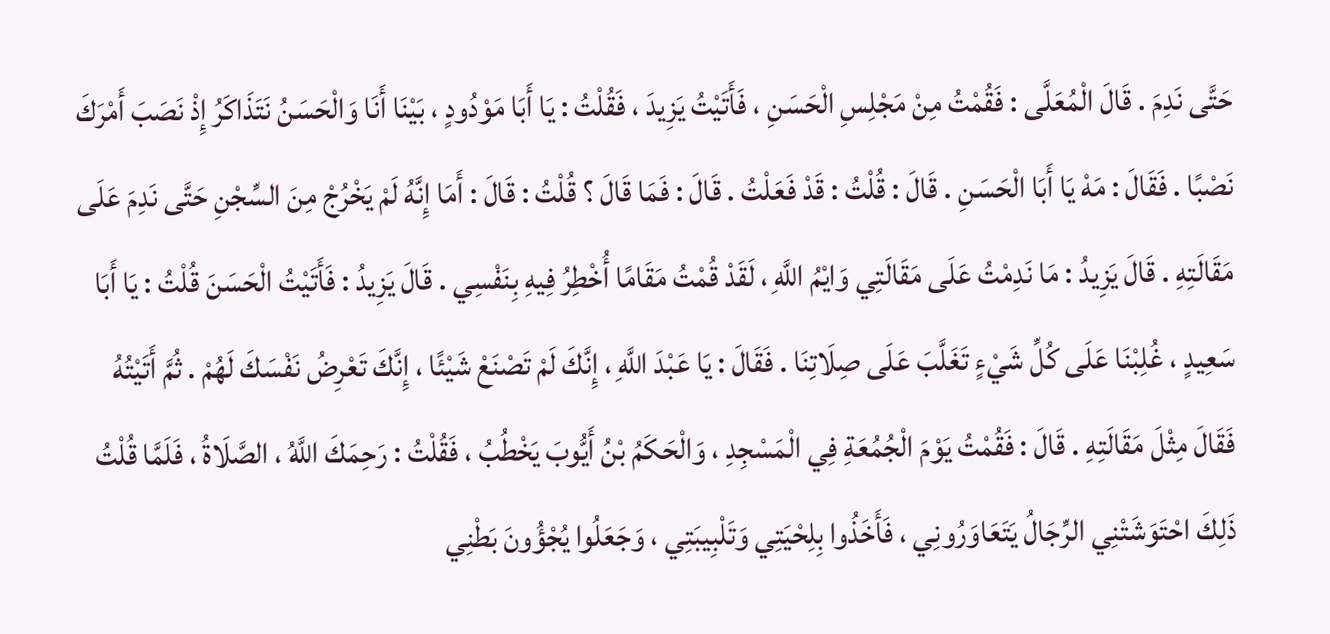حَتَّى نَدِمَ . قَالَ الْمُعَلَّى : فَقُمْتُ مِنْ مَجْلِسِ الْحَسَنِ ، فَأَتَيْتُ يَزِيدَ ، فَقُلْتُ : يَا أَبَا مَوْدُودٍ ، بَيْنَا أَنَا وَالْحَسَنُ نَتَذَاكَرُ إِذْ نَصَبَ أَمْرَكَ نَصْبًا . فَقَالَ : مَهْ يَا أَبَا الْحَسَنِ . قَالَ : قُلْتُ : قَدْ فَعَلْتُ . قَالَ : فَمَا قَالَ ؟ قُلْتُ : قَالَ : أَمَا إِنَّهُ لَمْ يَخْرُجْ مِنَ السِّجْنِ حَتَّى نَدِمَ عَلَى مَقَالَتِهِ . قَالَ يَزِيدُ : مَا نَدِمْتُ عَلَى مَقَالَتِي وَايْمُ اللَّهِ ، لَقَدْ قُمْتُ مَقَامًا أُخْطِرُ فِيهِ بِنَفْسِي . قَالَ يَزِيدُ : فَأَتَيْتُ الْحَسَنَ قُلْتُ : يَا أَبَا سَعِيدٍ ، غُلِبْنَا عَلَى كُلِّ شَيْءٍ تَغَلَّبَ عَلَى صِلَاتِنَا . فَقَالَ : يَا عَبْدَ اللَّهِ ، إِنَّكَ لَمْ تَصْنَعْ شَيْئًا ، إِنَّكَ تَعْرِضُ نَفْسَكَ لَهُمْ . ثُمَّ أَتَيْتُهُ فَقَالَ مِثْلَ مَقَالَتِهِ . قَالَ : فَقُمْتُ يَوْمَ الْجُمُعَةِ فِي الْمَسْجِدِ ، وَالْحَكَمُ بْنُ أَيُّوبَ يَخْطُبُ ، فَقُلْتُ : رَحِمَكَ اللَّهُ ، الصَّلَاةُ ، فَلَمَّا قُلْتُ ذَلِكَ احْتَوَشَتْنِي الرِّجَالُ يَتَعَاوَرُونِي ، فَأَخَذُوا بِلِحْيَتِي وَتَلْبِيبَتِي ، وَجَعَلُوا يُجْؤُونَ بَطْنِي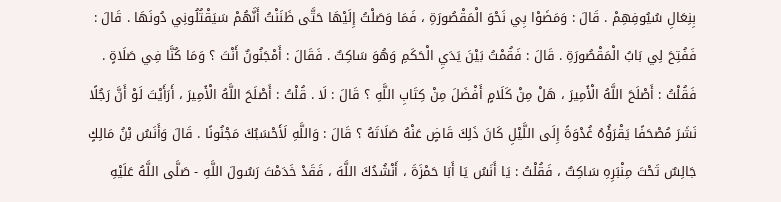بِنِعَالِ سُيُوفِهِمْ . قَالَ : وَمَضَوْا بِي نَحْوَ الْمَقْصُورَةِ ، فَمَا وَصَلْتُ إِلَيْهَا حَتَّى ظَنَنْتُ أَنَّهُمْ سَيَقْتُلُونِي دُونَهَا . قَالَ : فَفُتِحَ لِي بَابُ الْمَقْصُورَةِ . قَالَ : فَقُمْتُ بَيْنَ يَدَيِ الْحَكَمِ وَهُوَ سَاكِتٌ . فَقَالَ : أَمْجَنُونٌ أَنْتَ ؟ وَمَا كُنَّا فِي صَلَاةٍ . فَقُلْتُ : أَصْلَحَ اللَّهُ الْأَمِيرَ ، هَلْ مِنْ كَلَامٍ أَفْضَلَ مِنْ كِتَابِ اللَّهِ ؟ قَالَ : لَا . قُلْتُ : أَصْلَحَ اللَّهُ الْأَمِيرَ ، أَرَأَيْتَ لَوْ أَنَّ رَجُلًا نَشَرَ مُصْحَفًا يَقْرَؤُهُ غُدْوَةً إِلَى اللَّيْلِ كَانَ ذَلِكَ قَاضٍ عَنْهُ صَلَاتَهُ ؟ قَالَ : وَاللَّهِ لَأَحْسَبُكَ مَجْنُونًا . قَالَ وَأَنَسُ بْنُ مَالِكٍ جَالِسٌ تَحْتَ مِنْبَرِهِ سَاكِتٌ ، فَقُلْتُ : يَا أَنَسُ يَا أَبَا حَمْزَةَ ، أَنْشُدُكَ اللَّهَ ، فَقَدْ خَدَمْتَ رَسُولَ اللَّهِ - صَلَّى اللَّهُ عَلَيْهِ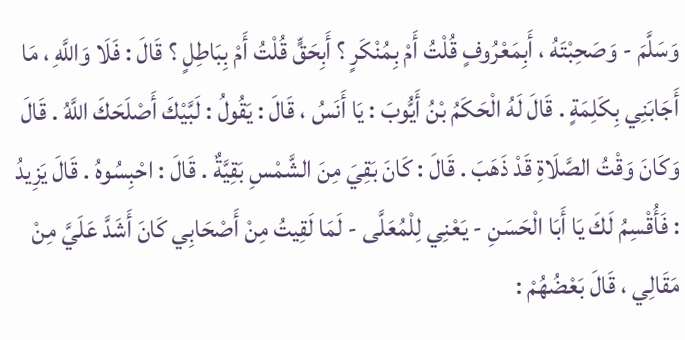وَسَلَّمَ - وَصَحِبْتَهُ ، أَبِمَعْرُوفٍ قُلْتُ أَمْ بِمُنْكَرٍ ؟ أَبِحَقٍّ قُلْتُ أَمْ بِبَاطِلٍ ؟ قَالَ : فَلَا وَاللَّهِ ، مَا أَجَابَنِي بِكَلِمَةٍ . قَالَ لَهُ الْحَكَمُ بْنُ أَيُّوبَ : يَا أَنَسُ ، قَالَ : يَقُولُ : لَبَّيْكَ أَصْلَحَكَ اللَّهُ . قَالَ وَكَانَ وَقْتُ الصَّلَاةِ قَدْ ذَهَبَ . قَالَ : كَانَ بَقِيَ مِنَ الشَّمْسِ بَقِيَّةٌ . قَالَ : احْبِسُوهُ . قَالَ يَزِيدُ : فَأُقْسِمُ لَكَ يَا أَبَا الْحَسَنِ - يَعْنِي لِلْمُعَلَّى - لَمَا لَقِيتُ مِنْ أَصْحَابِي كَانَ أَشَدَّ عَلَيَّ مِنْ مَقَالِي ، قَالَ بَعْضُهُمْ :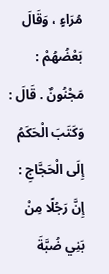مُرَاءٍ ، وَقَالَ بَعْضُهُمْ : مَجْنُونٌ . قَالَ : وَكَتَبَ الْحَكَمُ إِلَى الْحَجَّاجِ : إِنَّ رَجُلًا مِنْ بَنِي ضُبَّةَ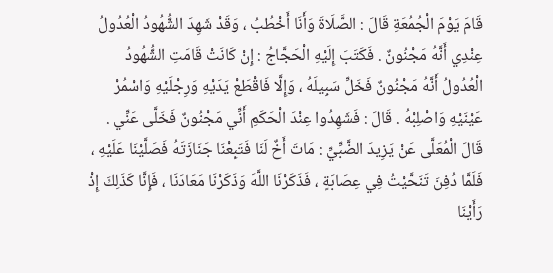قَامَ يَوْمَ الْجُمُعَةِ قَالَ : الصَّلَاةَ وَأَنَا أَخْطُبُ ، وَقَدْ شَهِدَ الشُّهُودُ الْعُدُولُ عِنْدِي أَنَّهُ مَجْنُونٌ . فَكَتَبَ إِلَيْهِ الْحَجَّاجُ : إِنْ كَانَتْ قَامَتِ الشُّهُودُ الْعُدُولُ أَنَّهُ مَجْنُونٌ فَخَلِّ سَبِيلَهُ ، وَإِلَّا فَاقْطَعْ يَدَيْهِ وَرِجْلَيْهِ وَاسْمُرْ عَيْنَيْهِ وَاصْلِبْهُ . قَالَ : فَشَهِدُوا عِنْدَ الْحَكَمِ أَنِّي مَجْنُونٌ فَخَلَّى عَنِّي . قَالَ الْمُعَلَّى عَنْ يَزِيدَ الضَّبِّيِّ : مَاتَ أَخٌ لَنَا فَتَبِعْنَا جَنَازَتَهُ فَصَلَّيْنَا عَلَيْهِ ، فَلَمَّا دُفِنَ تَنَحَّيْتُ فِي عِصَابَةٍ ، فَذَكَرْنَا اللَّهَ وَذَكَرْنَا مَعَادَنَا ، فَإِنَّا كَذَلِكَ إِذْ رَأَيْنَا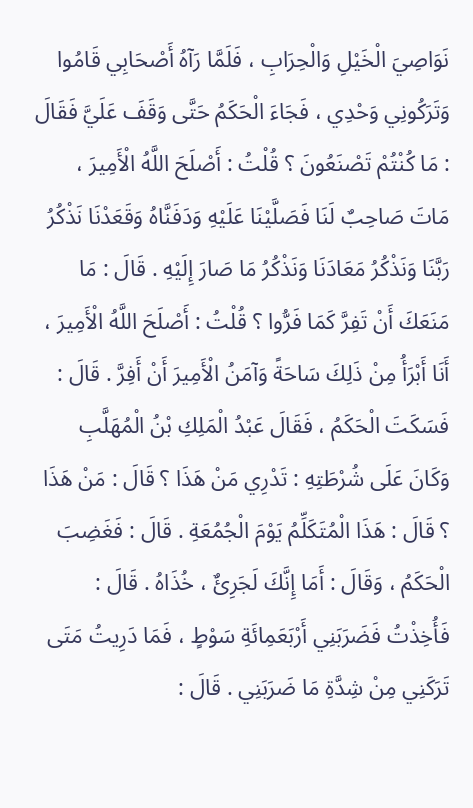نَوَاصِيَ الْخَيْلِ وَالْحِرَابِ ، فَلَمَّا رَآهُ أَصْحَابِي قَامُوا وَتَرَكُونِي وَحْدِي ، فَجَاءَ الْحَكَمُ حَتَّى وَقَفَ عَلَيَّ فَقَالَ : مَا كُنْتُمْ تَصْنَعُونَ ؟ قُلْتُ : أَصْلَحَ اللَّهُ الْأَمِيرَ ، مَاتَ صَاحِبٌ لَنَا فَصَلَّيْنَا عَلَيْهِ وَدَفَنَّاهُ وَقَعَدْنَا نَذْكُرُ رَبَّنَا وَنَذْكُرُ مَعَادَنَا وَنَذْكُرُ مَا صَارَ إِلَيْهِ . قَالَ : مَا مَنَعَكَ أَنْ تَفِرَّ كَمَا فَرُّوا ؟ قُلْتُ : أَصْلَحَ اللَّهُ الْأَمِيرَ ، أَنَا أَبْرَأُ مِنْ ذَلِكَ سَاحَةً وَآمَنُ الْأَمِيرَ أَنْ أَفِرَّ . قَالَ : فَسَكَتَ الْحَكَمُ ، فَقَالَ عَبْدُ الْمَلِكِ بْنُ الْمُهَلَّبِ وَكَانَ عَلَى شُرْطَتِهِ : تَدْرِي مَنْ هَذَا ؟ قَالَ : مَنْ هَذَا ؟ قَالَ : هَذَا الْمُتَكَلِّمُ يَوْمَ الْجُمُعَةِ . قَالَ : فَغَضِبَ الْحَكَمُ ، وَقَالَ : أَمَا إِنَّكَ لَجَرِئٌ ، خُذَاهُ . قَالَ : فَأُخِذْتُ فَضَرَبَنِي أَرْبَعَمِائَةِ سَوْطٍ ، فَمَا دَرِيتُ مَتَى تَرَكَنِي مِنْ شِدَّةِ مَا ضَرَبَنِي . قَالَ :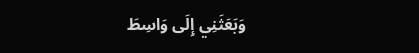وَبَعَثَنِي إِلَى وَاسِطَ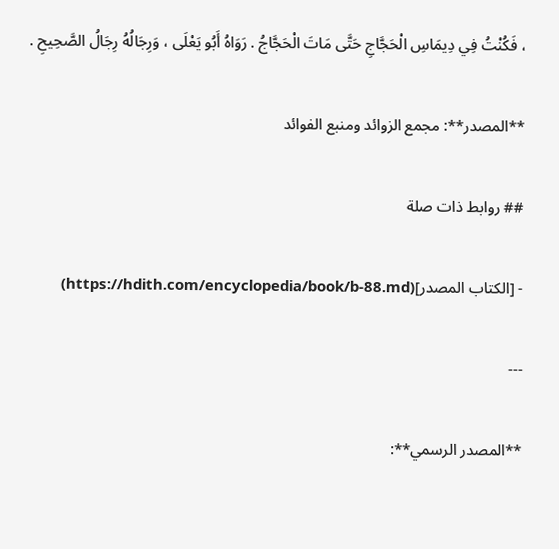، فَكُنْتُ فِي دِيمَاسِ الْحَجَّاجِ حَتَّى مَاتَ الْحَجَّاجُ . رَوَاهُ أَبُو يَعْلَى ، وَرِجَالُهُ رِجَالُ الصَّحِيحِ .

**المصدر**: مجمع الزوائد ومنبع الفوائد

## روابط ذات صلة

- [الكتاب المصدر](https://hdith.com/encyclopedia/book/b-88.md)

---

**المصدر الرسمي**: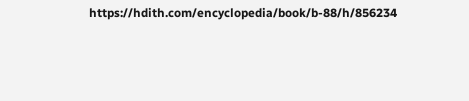https://hdith.com/encyclopedia/book/b-88/h/856234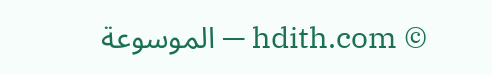© hdith.com — الموسوعة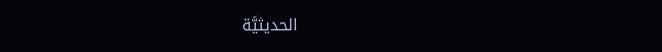الحديثيَّة